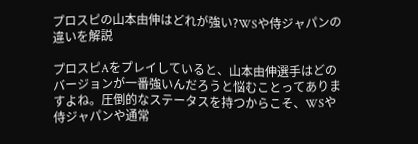プロスピの山本由伸はどれが強い?WSや侍ジャパンの違いを解説

プロスピAをプレイしていると、山本由伸選手はどのバージョンが一番強いんだろうと悩むことってありますよね。圧倒的なステータスを持つからこそ、WSや侍ジャパンや通常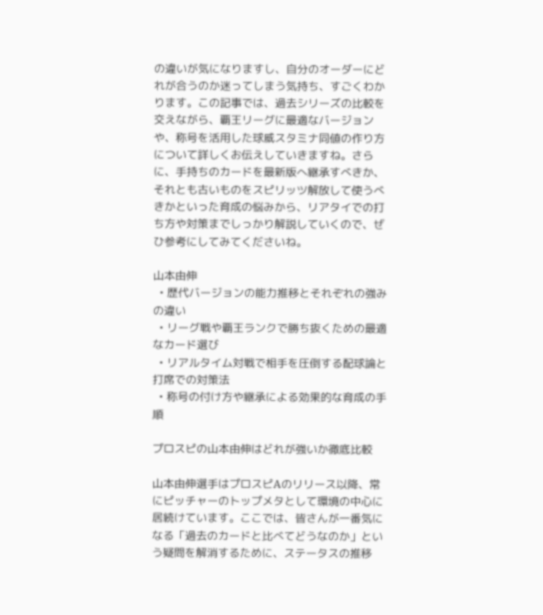の違いが気になりますし、自分のオーダーにどれが合うのか迷ってしまう気持ち、すごくわかります。この記事では、過去シリーズの比較を交えながら、覇王リーグに最適なバージョンや、称号を活用した球威スタミナ同値の作り方について詳しくお伝えしていきますね。さらに、手持ちのカードを最新版へ継承すべきか、それとも古いものをスピリッツ解放して使うべきかといった育成の悩みから、リアタイでの打ち方や対策までしっかり解説していくので、ぜひ参考にしてみてくださいね。

山本由伸
  • 歴代バージョンの能力推移とそれぞれの強みの違い
  • リーグ戦や覇王ランクで勝ち抜くための最適なカード選び
  • リアルタイム対戦で相手を圧倒する配球論と打席での対策法
  • 称号の付け方や継承による効果的な育成の手順

プロスピの山本由伸はどれが強いか徹底比較

山本由伸選手はプロスピAのリリース以降、常にピッチャーのトップメタとして環境の中心に居続けています。ここでは、皆さんが一番気になる「過去のカードと比べてどうなのか」という疑問を解消するために、ステータスの推移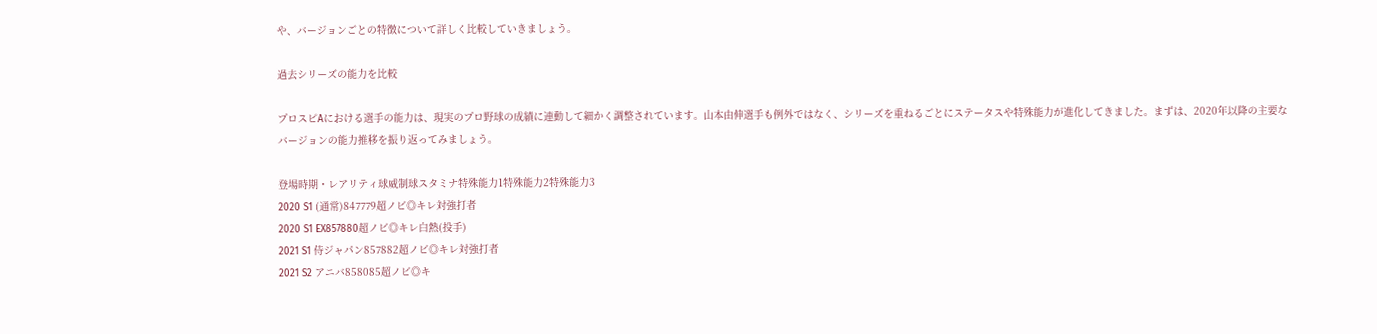や、バージョンごとの特徴について詳しく比較していきましょう。

過去シリーズの能力を比較

プロスピAにおける選手の能力は、現実のプロ野球の成績に連動して細かく調整されています。山本由伸選手も例外ではなく、シリーズを重ねるごとにステータスや特殊能力が進化してきました。まずは、2020年以降の主要なバージョンの能力推移を振り返ってみましょう。

登場時期・レアリティ球威制球スタミナ特殊能力1特殊能力2特殊能力3
2020 S1 (通常)847779超ノビ◎キレ対強打者
2020 S1 EX857880超ノビ◎キレ白熱(投手)
2021 S1 侍ジャパン857882超ノビ◎キレ対強打者
2021 S2 アニバ858085超ノビ◎キ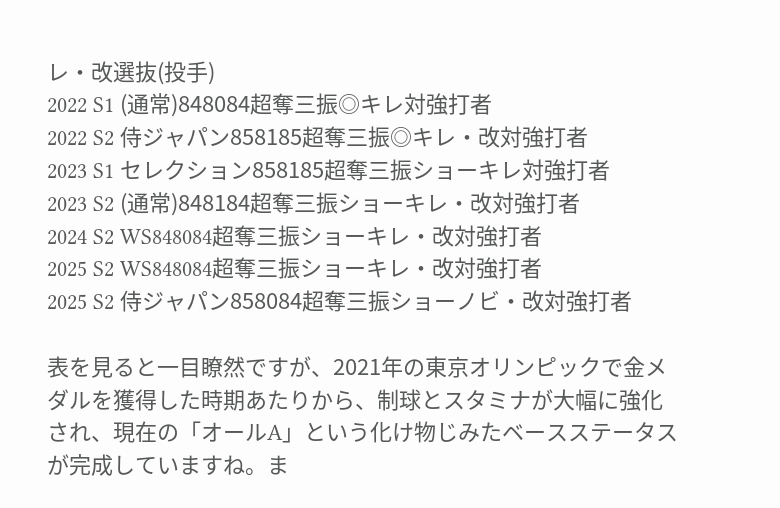レ・改選抜(投手)
2022 S1 (通常)848084超奪三振◎キレ対強打者
2022 S2 侍ジャパン858185超奪三振◎キレ・改対強打者
2023 S1 セレクション858185超奪三振ショーキレ対強打者
2023 S2 (通常)848184超奪三振ショーキレ・改対強打者
2024 S2 WS848084超奪三振ショーキレ・改対強打者
2025 S2 WS848084超奪三振ショーキレ・改対強打者
2025 S2 侍ジャパン858084超奪三振ショーノビ・改対強打者

表を見ると一目瞭然ですが、2021年の東京オリンピックで金メダルを獲得した時期あたりから、制球とスタミナが大幅に強化され、現在の「オールA」という化け物じみたベースステータスが完成していますね。ま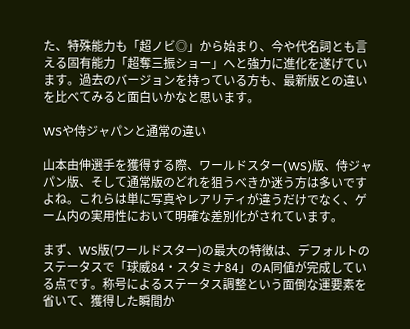た、特殊能力も「超ノビ◎」から始まり、今や代名詞とも言える固有能力「超奪三振ショー」へと強力に進化を遂げています。過去のバージョンを持っている方も、最新版との違いを比べてみると面白いかなと思います。

WSや侍ジャパンと通常の違い

山本由伸選手を獲得する際、ワールドスター(WS)版、侍ジャパン版、そして通常版のどれを狙うべきか迷う方は多いですよね。これらは単に写真やレアリティが違うだけでなく、ゲーム内の実用性において明確な差別化がされています。

まず、WS版(ワールドスター)の最大の特徴は、デフォルトのステータスで「球威84・スタミナ84」のA同値が完成している点です。称号によるステータス調整という面倒な運要素を省いて、獲得した瞬間か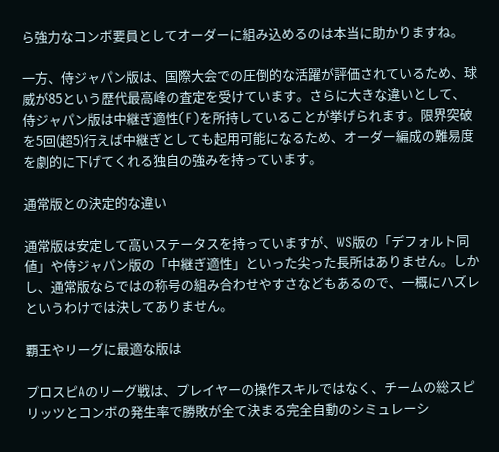ら強力なコンボ要員としてオーダーに組み込めるのは本当に助かりますね。

一方、侍ジャパン版は、国際大会での圧倒的な活躍が評価されているため、球威が85という歴代最高峰の査定を受けています。さらに大きな違いとして、侍ジャパン版は中継ぎ適性(F)を所持していることが挙げられます。限界突破を5回(超5)行えば中継ぎとしても起用可能になるため、オーダー編成の難易度を劇的に下げてくれる独自の強みを持っています。

通常版との決定的な違い

通常版は安定して高いステータスを持っていますが、WS版の「デフォルト同値」や侍ジャパン版の「中継ぎ適性」といった尖った長所はありません。しかし、通常版ならではの称号の組み合わせやすさなどもあるので、一概にハズレというわけでは決してありません。

覇王やリーグに最適な版は

プロスピAのリーグ戦は、プレイヤーの操作スキルではなく、チームの総スピリッツとコンボの発生率で勝敗が全て決まる完全自動のシミュレーシ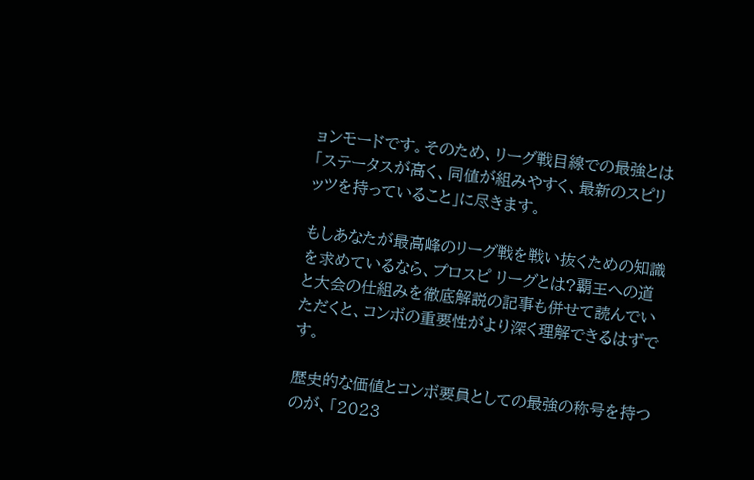ョンモードです。そのため、リーグ戦目線での最強とは「ステータスが高く、同値が組みやすく、最新のスピリッツを持っていること」に尽きます。

もしあなたが最高峰のリーグ戦を戦い抜くための知識を求めているなら、プロスピ リーグとは?覇王への道と大会の仕組みを徹底解説の記事も併せて読んでいただくと、コンボの重要性がより深く理解できるはずです。

歴史的な価値とコンボ要員としての最強の称号を持つのが、「2023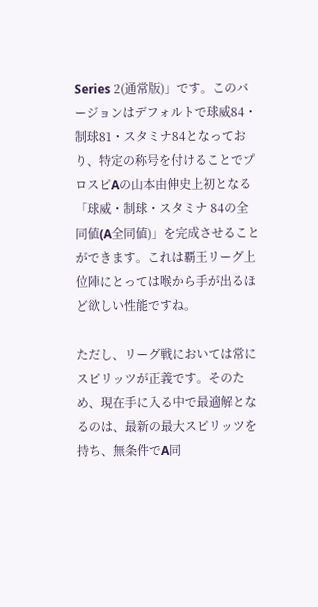Series 2(通常版)」です。このバージョンはデフォルトで球威84・制球81・スタミナ84となっており、特定の称号を付けることでプロスピAの山本由伸史上初となる「球威・制球・スタミナ 84の全同値(A全同値)」を完成させることができます。これは覇王リーグ上位陣にとっては喉から手が出るほど欲しい性能ですね。

ただし、リーグ戦においては常にスピリッツが正義です。そのため、現在手に入る中で最適解となるのは、最新の最大スピリッツを持ち、無条件でA同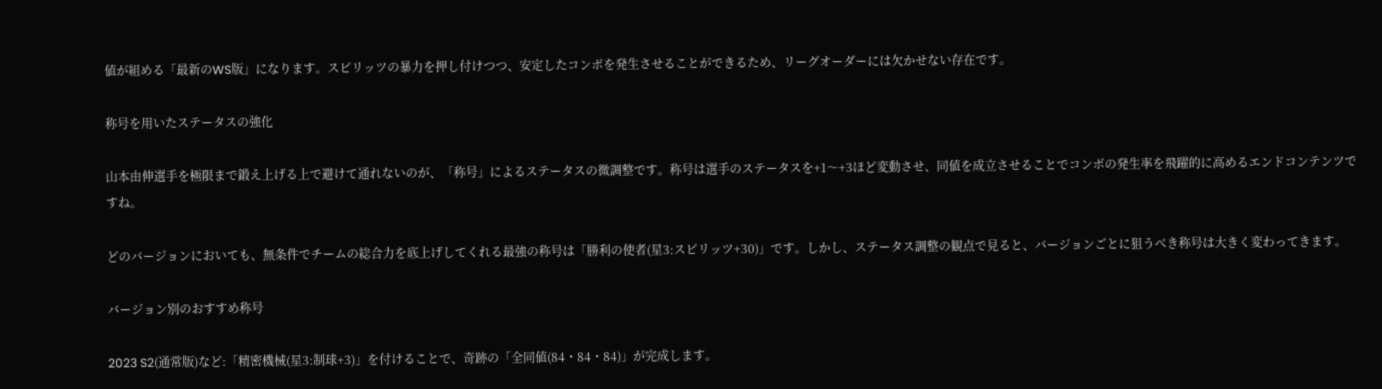値が組める「最新のWS版」になります。スピリッツの暴力を押し付けつつ、安定したコンボを発生させることができるため、リーグオーダーには欠かせない存在です。

称号を用いたステータスの強化

山本由伸選手を極限まで鍛え上げる上で避けて通れないのが、「称号」によるステータスの微調整です。称号は選手のステータスを+1〜+3ほど変動させ、同値を成立させることでコンボの発生率を飛躍的に高めるエンドコンテンツですね。

どのバージョンにおいても、無条件でチームの総合力を底上げしてくれる最強の称号は「勝利の使者(星3:スピリッツ+30)」です。しかし、ステータス調整の観点で見ると、バージョンごとに狙うべき称号は大きく変わってきます。

バージョン別のおすすめ称号

2023 S2(通常版)など:「精密機械(星3:制球+3)」を付けることで、奇跡の「全同値(84・84・84)」が完成します。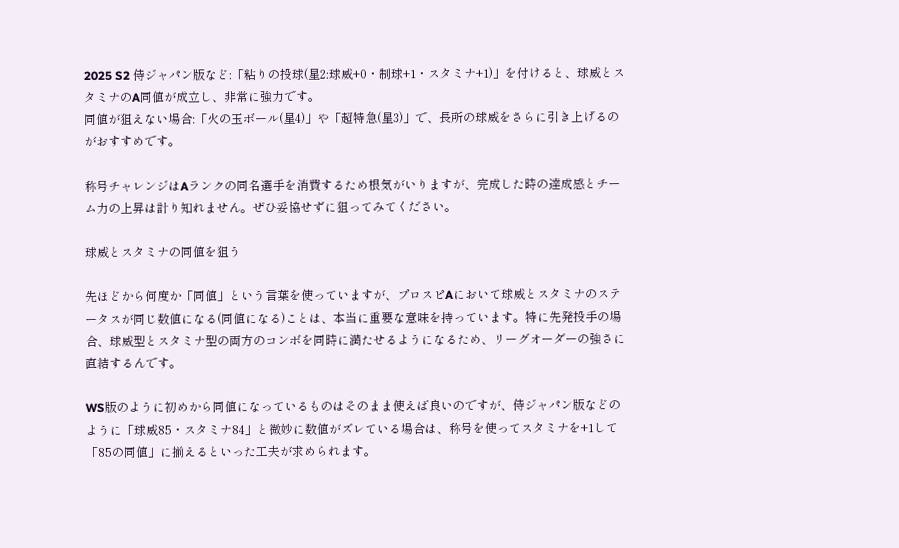2025 S2 侍ジャパン版など:「粘りの投球(星2:球威+0・制球+1・スタミナ+1)」を付けると、球威とスタミナのA同値が成立し、非常に強力です。
同値が狙えない場合:「火の玉ボール(星4)」や「超特急(星3)」で、長所の球威をさらに引き上げるのがおすすめです。

称号チャレンジはAランクの同名選手を消費するため根気がいりますが、完成した時の達成感とチーム力の上昇は計り知れません。ぜひ妥協せずに狙ってみてください。

球威とスタミナの同値を狙う

先ほどから何度か「同値」という言葉を使っていますが、プロスピAにおいて球威とスタミナのステータスが同じ数値になる(同値になる)ことは、本当に重要な意味を持っています。特に先発投手の場合、球威型とスタミナ型の両方のコンボを同時に満たせるようになるため、リーグオーダーの強さに直結するんです。

WS版のように初めから同値になっているものはそのまま使えば良いのですが、侍ジャパン版などのように「球威85・スタミナ84」と微妙に数値がズレている場合は、称号を使ってスタミナを+1して「85の同値」に揃えるといった工夫が求められます。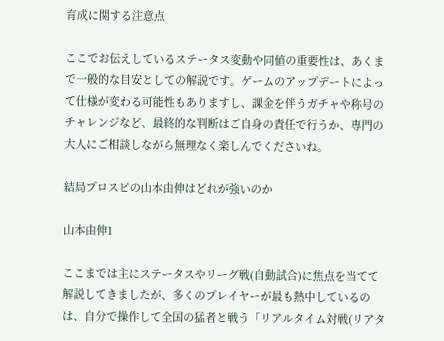育成に関する注意点

ここでお伝えしているステータス変動や同値の重要性は、あくまで一般的な目安としての解説です。ゲームのアップデートによって仕様が変わる可能性もありますし、課金を伴うガチャや称号のチャレンジなど、最終的な判断はご自身の責任で行うか、専門の大人にご相談しながら無理なく楽しんでくださいね。

結局プロスピの山本由伸はどれが強いのか

山本由伸1

ここまでは主にステータスやリーグ戦(自動試合)に焦点を当てて解説してきましたが、多くのプレイヤーが最も熱中しているのは、自分で操作して全国の猛者と戦う「リアルタイム対戦(リアタ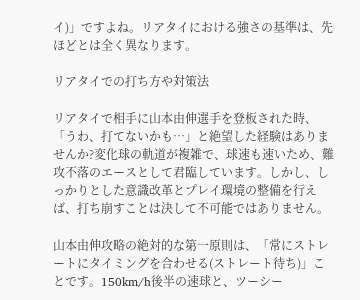イ)」ですよね。リアタイにおける強さの基準は、先ほどとは全く異なります。

リアタイでの打ち方や対策法

リアタイで相手に山本由伸選手を登板された時、「うわ、打てないかも…」と絶望した経験はありませんか?変化球の軌道が複雑で、球速も速いため、難攻不落のエースとして君臨しています。しかし、しっかりとした意識改革とプレイ環境の整備を行えば、打ち崩すことは決して不可能ではありません。

山本由伸攻略の絶対的な第一原則は、「常にストレートにタイミングを合わせる(ストレート待ち)」ことです。150km/h後半の速球と、ツーシー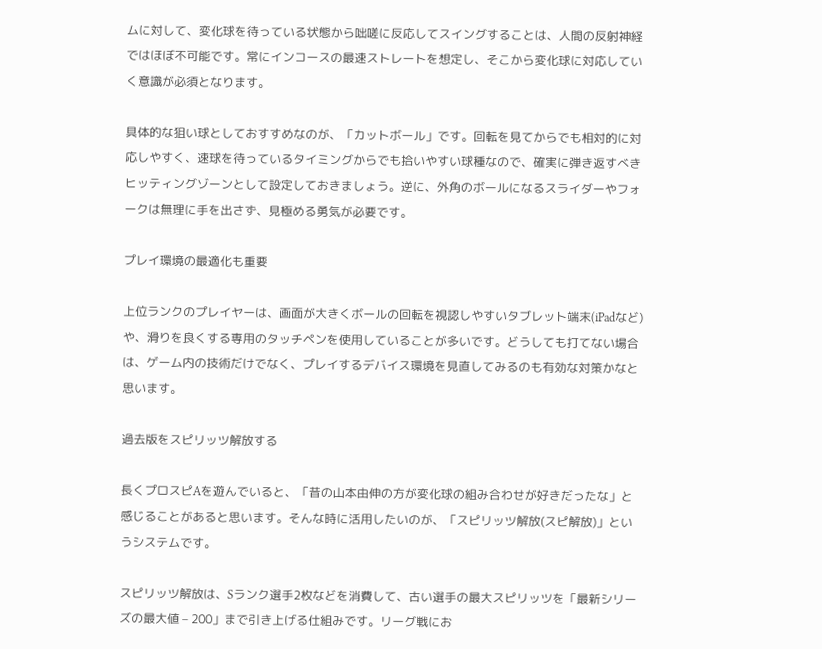ムに対して、変化球を待っている状態から咄嗟に反応してスイングすることは、人間の反射神経ではほぼ不可能です。常にインコースの最速ストレートを想定し、そこから変化球に対応していく意識が必須となります。

具体的な狙い球としておすすめなのが、「カットボール」です。回転を見てからでも相対的に対応しやすく、速球を待っているタイミングからでも拾いやすい球種なので、確実に弾き返すべきヒッティングゾーンとして設定しておきましょう。逆に、外角のボールになるスライダーやフォークは無理に手を出さず、見極める勇気が必要です。

プレイ環境の最適化も重要

上位ランクのプレイヤーは、画面が大きくボールの回転を視認しやすいタブレット端末(iPadなど)や、滑りを良くする専用のタッチペンを使用していることが多いです。どうしても打てない場合は、ゲーム内の技術だけでなく、プレイするデバイス環境を見直してみるのも有効な対策かなと思います。

過去版をスピリッツ解放する

長くプロスピAを遊んでいると、「昔の山本由伸の方が変化球の組み合わせが好きだったな」と感じることがあると思います。そんな時に活用したいのが、「スピリッツ解放(スピ解放)」というシステムです。

スピリッツ解放は、Sランク選手2枚などを消費して、古い選手の最大スピリッツを「最新シリーズの最大値 – 200」まで引き上げる仕組みです。リーグ戦にお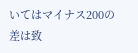いてはマイナス200の差は致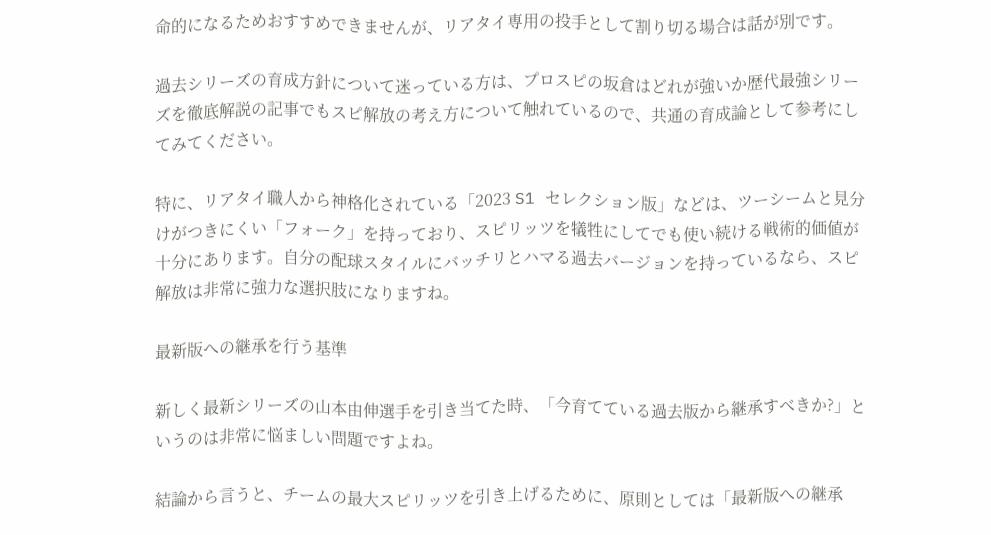命的になるためおすすめできませんが、リアタイ専用の投手として割り切る場合は話が別です。

過去シリーズの育成方針について迷っている方は、プロスピの坂倉はどれが強いか歴代最強シリーズを徹底解説の記事でもスピ解放の考え方について触れているので、共通の育成論として参考にしてみてください。

特に、リアタイ職人から神格化されている「2023 S1 セレクション版」などは、ツーシームと見分けがつきにくい「フォーク」を持っており、スピリッツを犠牲にしてでも使い続ける戦術的価値が十分にあります。自分の配球スタイルにバッチリとハマる過去バージョンを持っているなら、スピ解放は非常に強力な選択肢になりますね。

最新版への継承を行う基準

新しく最新シリーズの山本由伸選手を引き当てた時、「今育てている過去版から継承すべきか?」というのは非常に悩ましい問題ですよね。

結論から言うと、チームの最大スピリッツを引き上げるために、原則としては「最新版への継承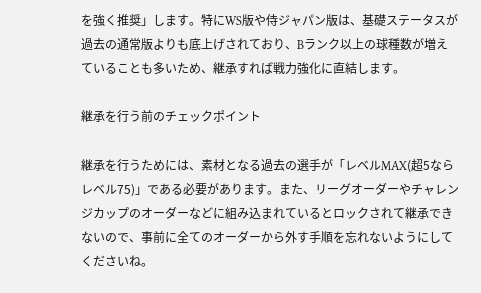を強く推奨」します。特にWS版や侍ジャパン版は、基礎ステータスが過去の通常版よりも底上げされており、Bランク以上の球種数が増えていることも多いため、継承すれば戦力強化に直結します。

継承を行う前のチェックポイント

継承を行うためには、素材となる過去の選手が「レベルMAX(超5ならレベル75)」である必要があります。また、リーグオーダーやチャレンジカップのオーダーなどに組み込まれているとロックされて継承できないので、事前に全てのオーダーから外す手順を忘れないようにしてくださいね。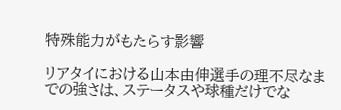特殊能力がもたらす影響

リアタイにおける山本由伸選手の理不尽なまでの強さは、ステータスや球種だけでな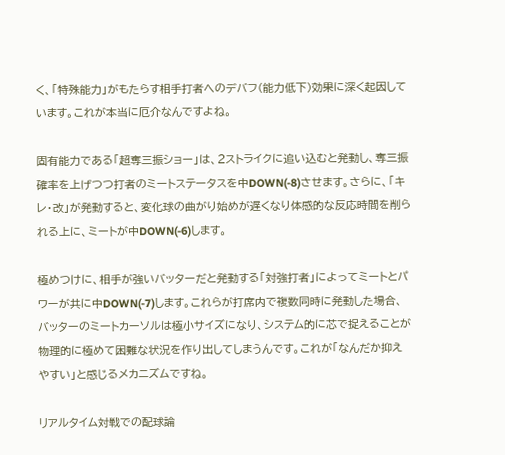く、「特殊能力」がもたらす相手打者へのデバフ(能力低下)効果に深く起因しています。これが本当に厄介なんですよね。

固有能力である「超奪三振ショー」は、2ストライクに追い込むと発動し、奪三振確率を上げつつ打者のミートステータスを中DOWN(-8)させます。さらに、「キレ・改」が発動すると、変化球の曲がり始めが遅くなり体感的な反応時間を削られる上に、ミートが中DOWN(-6)します。

極めつけに、相手が強いバッターだと発動する「対強打者」によってミートとパワーが共に中DOWN(-7)します。これらが打席内で複数同時に発動した場合、バッターのミートカーソルは極小サイズになり、システム的に芯で捉えることが物理的に極めて困難な状況を作り出してしまうんです。これが「なんだか抑えやすい」と感じるメカニズムですね。

リアルタイム対戦での配球論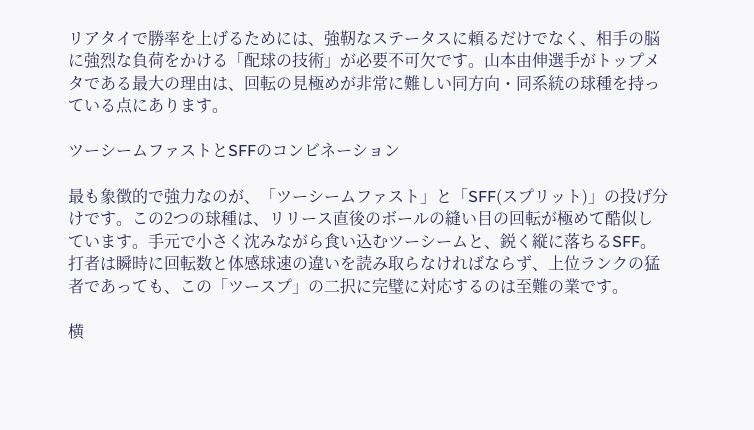リアタイで勝率を上げるためには、強靭なステータスに頼るだけでなく、相手の脳に強烈な負荷をかける「配球の技術」が必要不可欠です。山本由伸選手がトップメタである最大の理由は、回転の見極めが非常に難しい同方向・同系統の球種を持っている点にあります。

ツーシームファストとSFFのコンビネーション

最も象徴的で強力なのが、「ツーシームファスト」と「SFF(スプリット)」の投げ分けです。この2つの球種は、リリース直後のボールの縫い目の回転が極めて酷似しています。手元で小さく沈みながら食い込むツーシームと、鋭く縦に落ちるSFF。打者は瞬時に回転数と体感球速の違いを読み取らなければならず、上位ランクの猛者であっても、この「ツースプ」の二択に完璧に対応するのは至難の業です。

横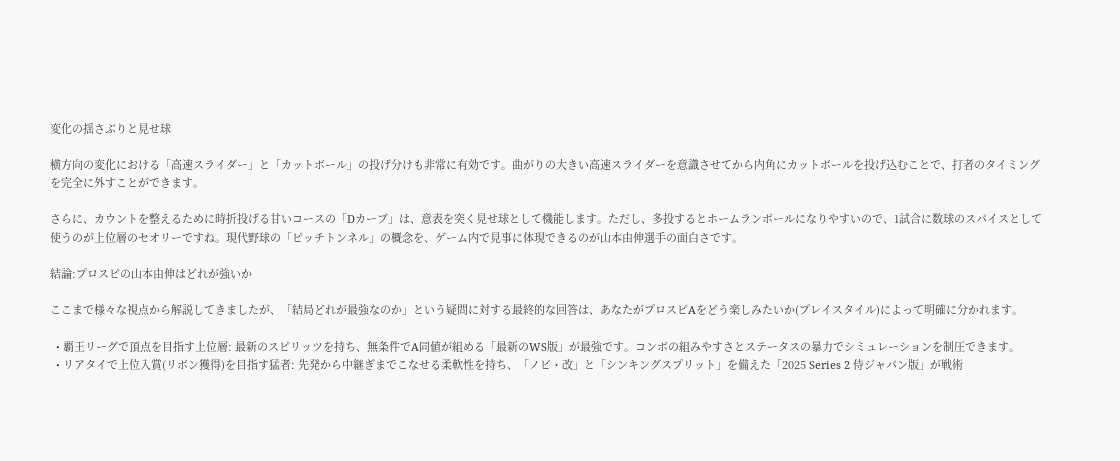変化の揺さぶりと見せ球

横方向の変化における「高速スライダー」と「カットボール」の投げ分けも非常に有効です。曲がりの大きい高速スライダーを意識させてから内角にカットボールを投げ込むことで、打者のタイミングを完全に外すことができます。

さらに、カウントを整えるために時折投げる甘いコースの「Dカーブ」は、意表を突く見せ球として機能します。ただし、多投するとホームランボールになりやすいので、1試合に数球のスパイスとして使うのが上位層のセオリーですね。現代野球の「ピッチトンネル」の概念を、ゲーム内で見事に体現できるのが山本由伸選手の面白さです。

結論:プロスピの山本由伸はどれが強いか

ここまで様々な視点から解説してきましたが、「結局どれが最強なのか」という疑問に対する最終的な回答は、あなたがプロスピAをどう楽しみたいか(プレイスタイル)によって明確に分かれます。

  • 覇王リーグで頂点を目指す上位層: 最新のスピリッツを持ち、無条件でA同値が組める「最新のWS版」が最強です。コンボの組みやすさとステータスの暴力でシミュレーションを制圧できます。
  • リアタイで上位入賞(リボン獲得)を目指す猛者: 先発から中継ぎまでこなせる柔軟性を持ち、「ノビ・改」と「シンキングスプリット」を備えた「2025 Series 2 侍ジャパン版」が戦術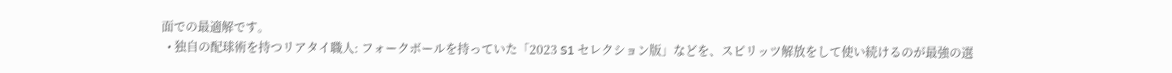面での最適解です。
  • 独自の配球術を持つリアタイ職人: フォークボールを持っていた「2023 S1 セレクション版」などを、スピリッツ解放をして使い続けるのが最強の選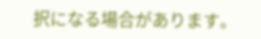択になる場合があります。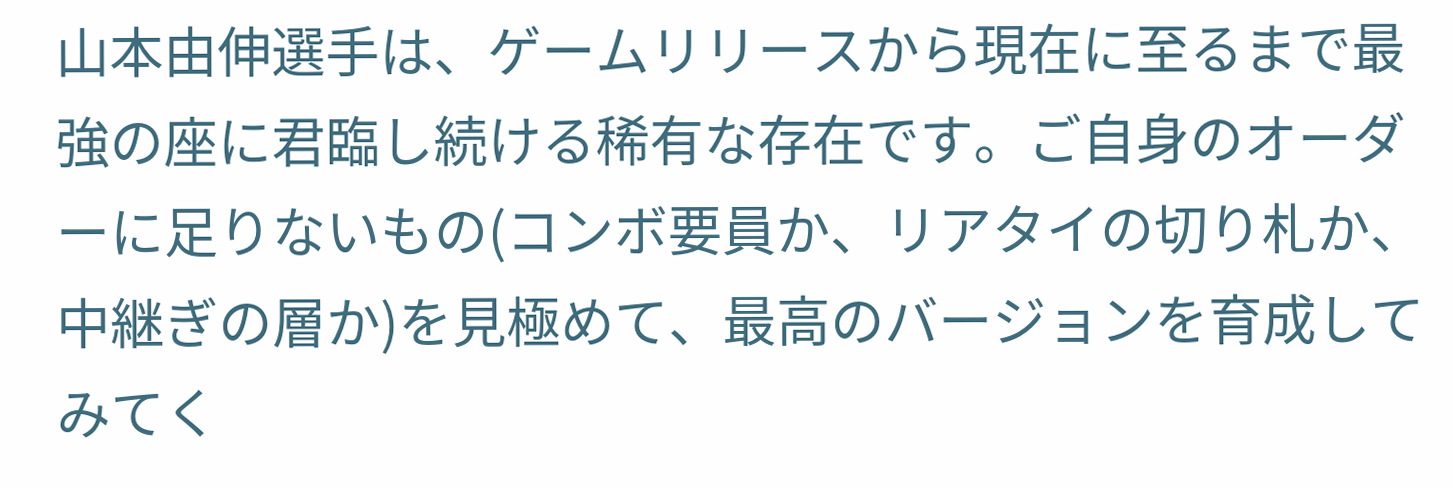山本由伸選手は、ゲームリリースから現在に至るまで最強の座に君臨し続ける稀有な存在です。ご自身のオーダーに足りないもの(コンボ要員か、リアタイの切り札か、中継ぎの層か)を見極めて、最高のバージョンを育成してみてく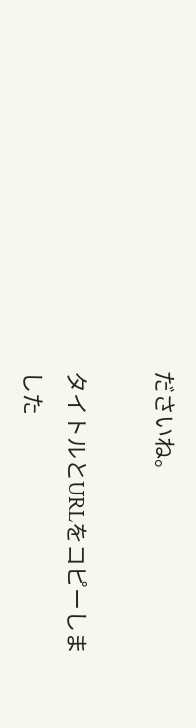ださいね。

タイトルとURLをコピーしました